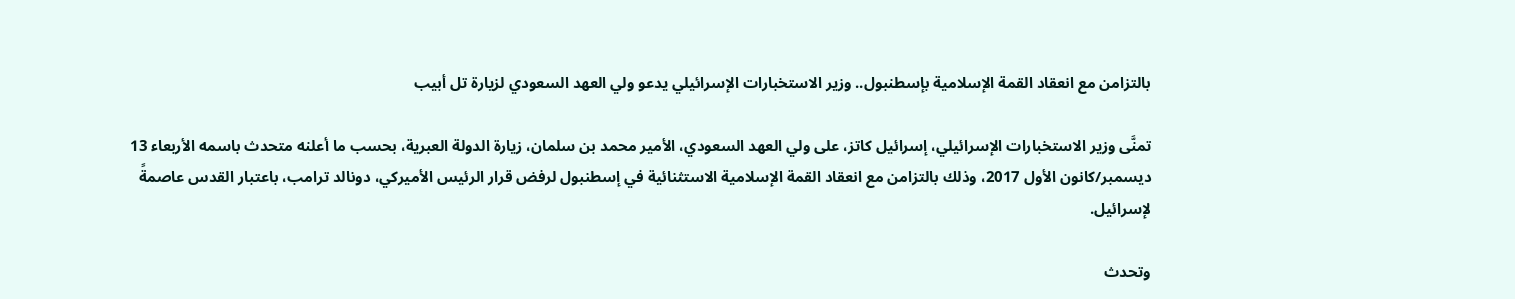بالتزامن مع انعقاد القمة الإسلامية بإسطنبول.. وزير الاستخبارات الإسرائيلي يدعو ولي العهد السعودي لزيارة تل أبيب

تمنَّى وزير الاستخبارات الإسرائيلي، إسرائيل كاتز، على ولي العهد السعودي، الأمير محمد بن سلمان، زيارة الدولة العبرية، بحسب ما أعلنه متحدث باسمه الأربعاء 13 ديسمبر/كانون الأول 2017، وذلك بالتزامن مع انعقاد القمة الإسلامية الاستثنائية في إسطنبول لرفض قرار الرئيس الأميركي، دونالد ترامب، باعتبار القدس عاصمةً لإسرائيل.

وتحدث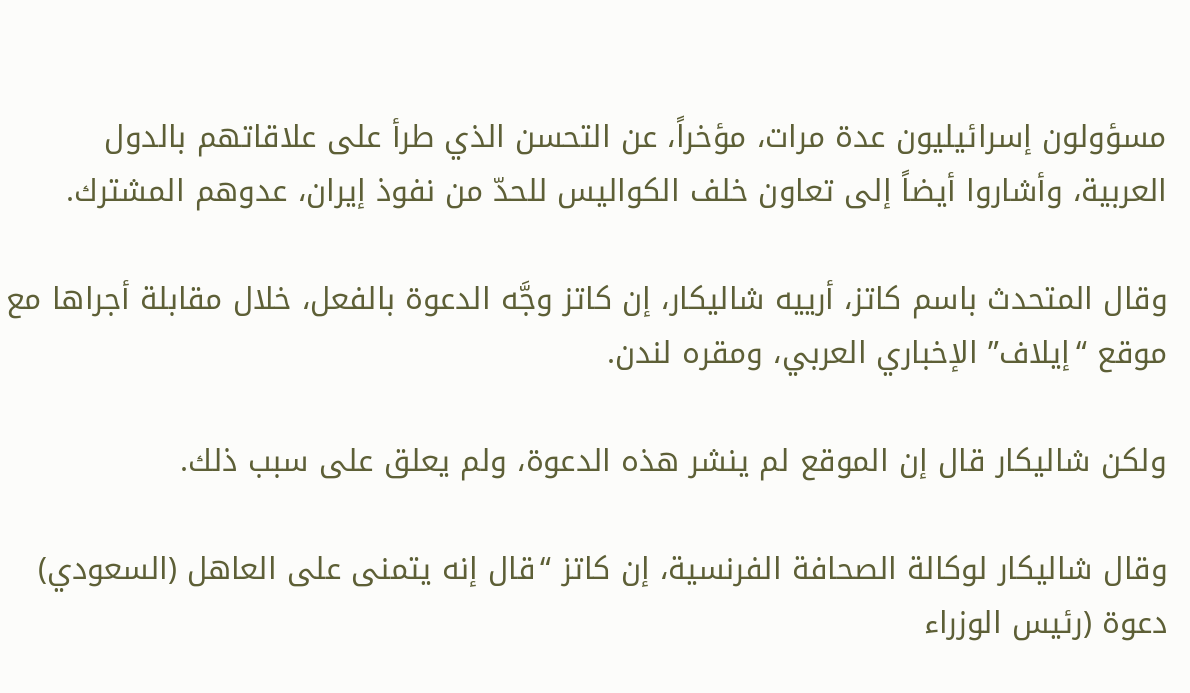مسؤولون إسرائيليون عدة مرات، مؤخراً، عن التحسن الذي طرأ على علاقاتهم بالدول العربية، وأشاروا أيضاً إلى تعاون خلف الكواليس للحدّ من نفوذ إيران، عدوهم المشترك.

وقال المتحدث باسم كاتز، أرييه شاليكار، إن كاتز وجَّه الدعوة بالفعل، خلال مقابلة أجراها مع موقع “إيلاف” الإخباري العربي، ومقره لندن.

ولكن شاليكار قال إن الموقع لم ينشر هذه الدعوة، ولم يعلق على سبب ذلك.

وقال شاليكار لوكالة الصحافة الفرنسية، إن كاتز “قال إنه يتمنى على العاهل (السعودي) دعوة (رئيس الوزراء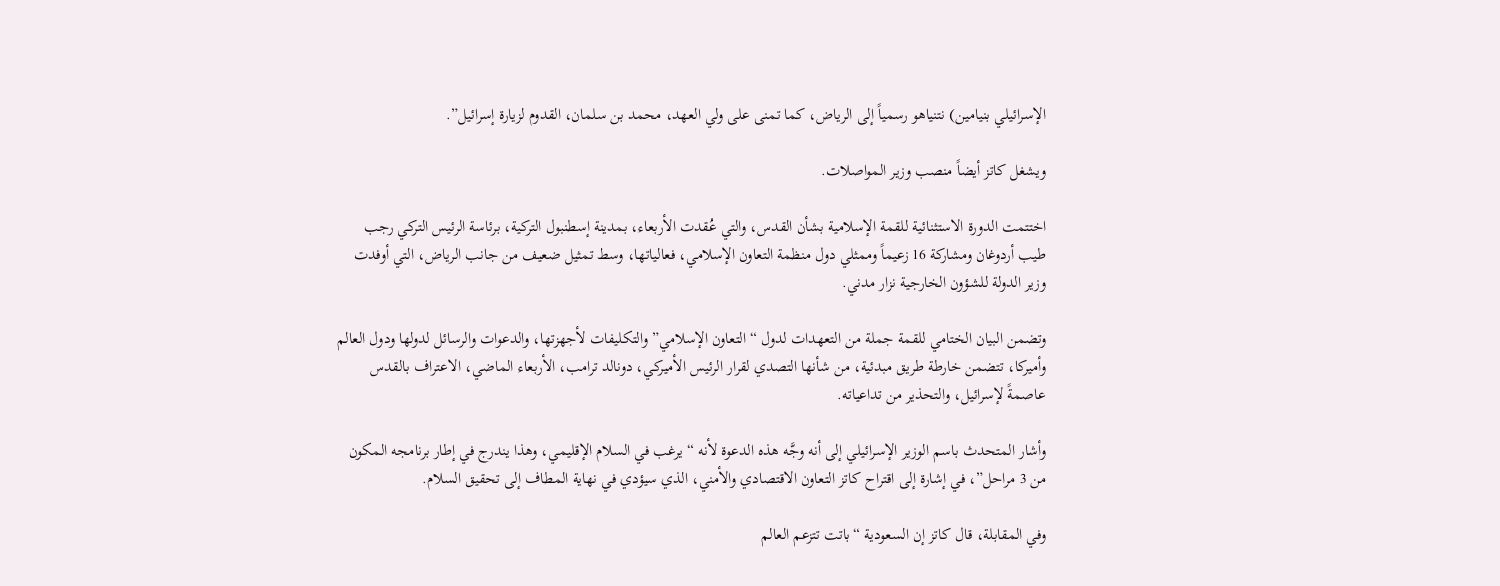الإسرائيلي بنيامين) نتنياهو رسمياً إلى الرياض، كما تمنى على ولي العهد، محمد بن سلمان، القدوم لزيارة إسرائيل”.

ويشغل كاتز أيضاً منصب وزير المواصلات.

اختتمت الدورة الاستثنائية للقمة الإسلامية بشأن القدس، والتي عُقدت الأربعاء، بمدينة إسطنبول التركية، برئاسة الرئيس التركي رجب طيب أردوغان ومشاركة 16 زعيماً وممثلي دول منظمة التعاون الإسلامي، فعالياتها، وسط تمثيل ضعيف من جانب الرياض، التي أوفدت وزير الدولة للشؤون الخارجية نزار مدني.

وتضمن البيان الختامي للقمة جملة من التعهدات لدول “التعاون الإسلامي” والتكليفات لأجهزتها، والدعوات والرسائل لدولها ودول العالم وأميركا، تتضمن خارطة طريق مبدئية، من شأنها التصدي لقرار الرئيس الأميركي، دونالد ترامب، الأربعاء الماضي، الاعتراف بالقدس عاصمةً لإسرائيل، والتحذير من تداعياته.

وأشار المتحدث باسم الوزير الإسرائيلي إلى أنه وجَّه هذه الدعوة لأنه “يرغب في السلام الإقليمي، وهذا يندرج في إطار برنامجه المكون من 3 مراحل”، في إشارة إلى اقتراح كاتز التعاون الاقتصادي والأمني، الذي سيؤدي في نهاية المطاف إلى تحقيق السلام.

وفي المقابلة، قال كاتز إن السعودية “باتت تتزعم العالم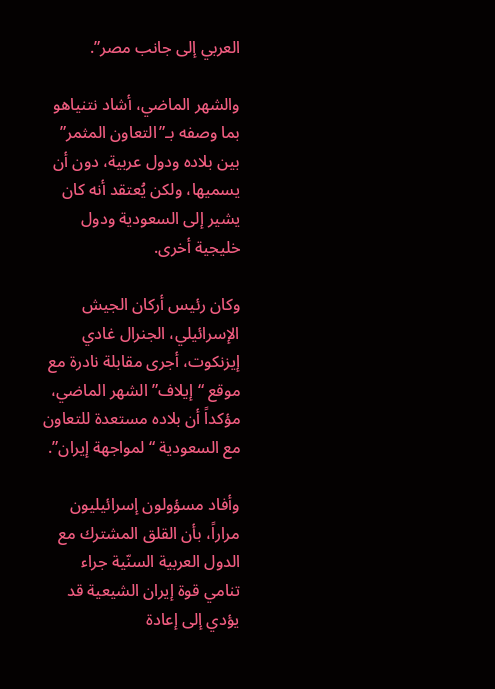العربي إلى جانب مصر”.

والشهر الماضي، أشاد نتنياهو بما وصفه بـ”التعاون المثمر” بين بلاده ودول عربية، دون أن يسميها، ولكن يُعتقد أنه كان يشير إلى السعودية ودول خليجية أخرى.

وكان رئيس أركان الجيش الإسرائيلي، الجنرال غادي إيزنكوت، أجرى مقابلة نادرة مع موقع “إيلاف” الشهر الماضي، مؤكداً أن بلاده مستعدة للتعاون مع السعودية “لمواجهة إيران”.

وأفاد مسؤولون إسرائيليون مراراً، بأن القلق المشترك مع الدول العربية السنّية جراء تنامي قوة إيران الشيعية قد يؤدي إلى إعادة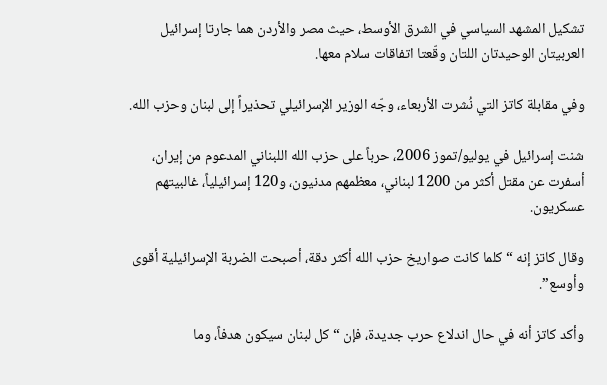تشكيل المشهد السياسي في الشرق الأوسط، حيث مصر والأردن هما جارتا إسرائيل العربيتان الوحيدتان اللتان وقّعتا اتفاقات سلام معها.

وفي مقابلة كاتز التي نُشرت الأربعاء، وجّه الوزير الإسرائيلي تحذيراً إلى لبنان وحزب الله.

شنت إسرائيل في يوليو/تموز 2006، حرباً على حزب الله اللبناني المدعوم من إيران، أسفرت عن مقتل أكثر من 1200 لبناني، معظمهم مدنيون، و120 إسرائيلياً، غالبيتهم عسكريون.

وقال كاتز إنه “كلما كانت صواريخ حزب الله أكثر دقة، أصبحت الضربة الإسرائيلية أقوى وأوسع”.

وأكد كاتز أنه في حال اندلاع حرب جديدة، فإن “كل لبنان سيكون هدفاً، وما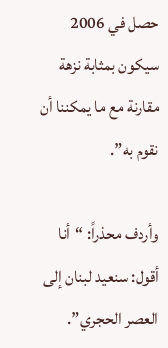حصل في 2006 سيكون بمثابة نزهة مقارنة مع ما يمكننا أن نقوم به”.

وأردف محذراً: “أنا أقول: سنعيد لبنان إلى العصر الحجري”.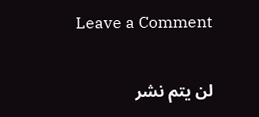Leave a Comment

لن يتم نشر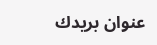عنوان بريدك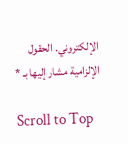الإلكتروني. الحقول الإلزامية مشار إليها بـ *

Scroll to Top